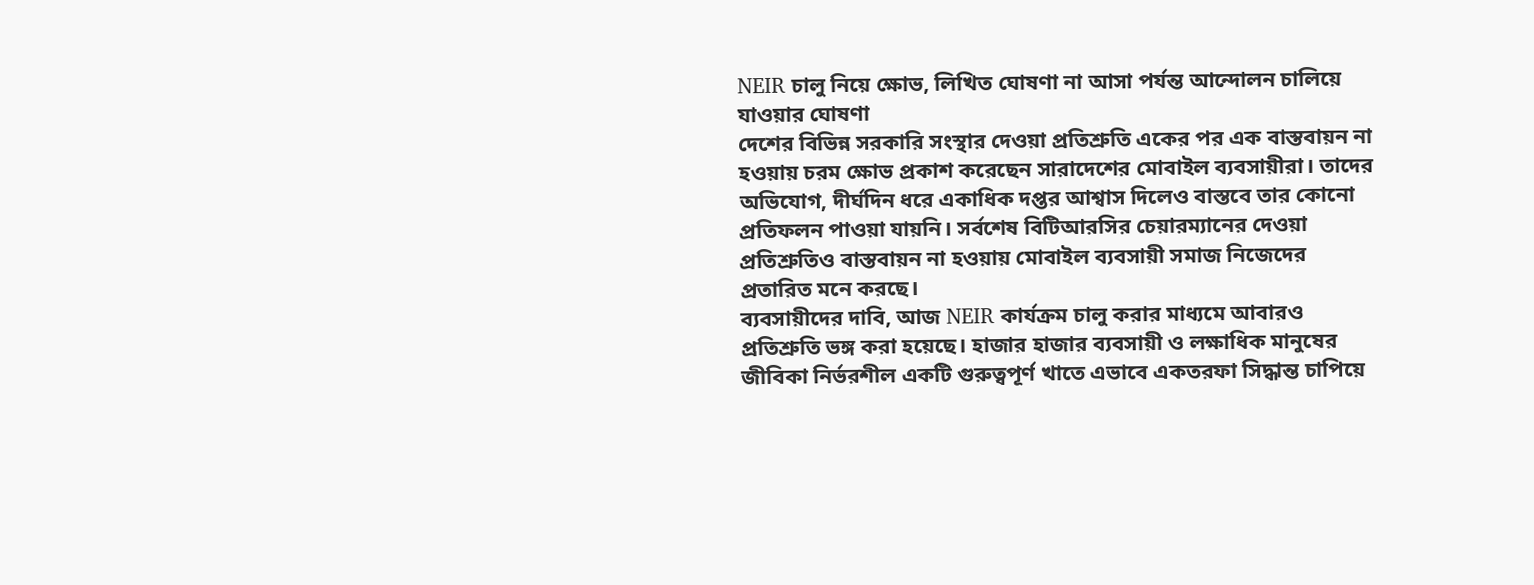NEIR চালু নিয়ে ক্ষোভ, লিখিত ঘোষণা না আসা পর্যন্ত আন্দোলন চালিয়ে যাওয়ার ঘোষণা
দেশের বিভিন্ন সরকারি সংস্থার দেওয়া প্রতিশ্রুতি একের পর এক বাস্তবায়ন না হওয়ায় চরম ক্ষোভ প্রকাশ করেছেন সারাদেশের মোবাইল ব্যবসায়ীরা। তাদের অভিযোগ, দীর্ঘদিন ধরে একাধিক দপ্তর আশ্বাস দিলেও বাস্তবে তার কোনো প্রতিফলন পাওয়া যায়নি। সর্বশেষ বিটিআরসির চেয়ারম্যানের দেওয়া প্রতিশ্রুতিও বাস্তবায়ন না হওয়ায় মোবাইল ব্যবসায়ী সমাজ নিজেদের প্রতারিত মনে করছে।
ব্যবসায়ীদের দাবি, আজ NEIR কার্যক্রম চালু করার মাধ্যমে আবারও প্রতিশ্রুতি ভঙ্গ করা হয়েছে। হাজার হাজার ব্যবসায়ী ও লক্ষাধিক মানুষের জীবিকা নির্ভরশীল একটি গুরুত্বপূর্ণ খাতে এভাবে একতরফা সিদ্ধান্ত চাপিয়ে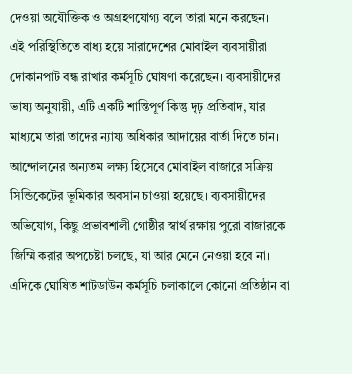দেওয়া অযৌক্তিক ও অগ্রহণযোগ্য বলে তারা মনে করছেন।
এই পরিস্থিতিতে বাধ্য হয়ে সারাদেশের মোবাইল ব্যবসায়ীরা দোকানপাট বন্ধ রাখার কর্মসূচি ঘোষণা করেছেন। ব্যবসায়ীদের ভাষ্য অনুযায়ী, এটি একটি শান্তিপূর্ণ কিন্তু দৃঢ় প্রতিবাদ, যার মাধ্যমে তারা তাদের ন্যায্য অধিকার আদায়ের বার্তা দিতে চান।
আন্দোলনের অন্যতম লক্ষ্য হিসেবে মোবাইল বাজারে সক্রিয় সিন্ডিকেটের ভূমিকার অবসান চাওয়া হয়েছে। ব্যবসায়ীদের অভিযোগ, কিছু প্রভাবশালী গোষ্ঠীর স্বার্থ রক্ষায় পুরো বাজারকে জিম্মি করার অপচেষ্টা চলছে, যা আর মেনে নেওয়া হবে না।
এদিকে ঘোষিত শাটডাউন কর্মসূচি চলাকালে কোনো প্রতিষ্ঠান বা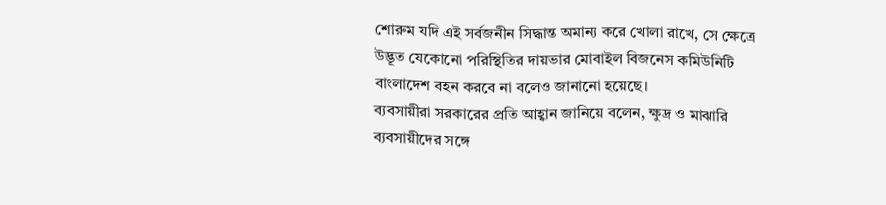শোরুম যদি এই সর্বজনীন সিদ্ধান্ত অমান্য করে খোলা রাখে, সে ক্ষেত্রে উদ্ভূত যেকোনো পরিস্থিতির দায়ভার মোবাইল বিজনেস কমিউনিটি বাংলাদেশ বহন করবে না বলেও জানানো হয়েছে।
ব্যবসায়ীরা সরকারের প্রতি আহ্বান জানিয়ে বলেন, ক্ষুদ্র ও মাঝারি ব্যবসায়ীদের সঙ্গে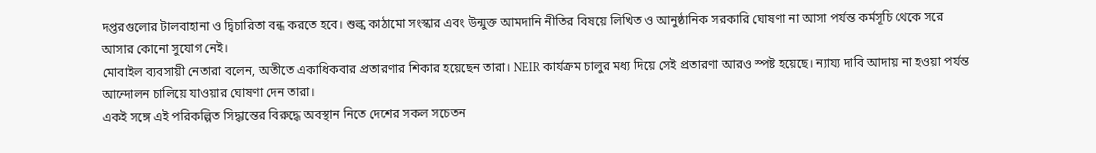দপ্তরগুলোর টালবাহানা ও দ্বিচারিতা বন্ধ করতে হবে। শুল্ক কাঠামো সংস্কার এবং উন্মুক্ত আমদানি নীতির বিষয়ে লিখিত ও আনুষ্ঠানিক সরকারি ঘোষণা না আসা পর্যন্ত কর্মসূচি থেকে সরে আসার কোনো সুযোগ নেই।
মোবাইল ব্যবসায়ী নেতারা বলেন, অতীতে একাধিকবার প্রতারণার শিকার হয়েছেন তারা। NEIR কার্যক্রম চালুর মধ্য দিয়ে সেই প্রতারণা আরও স্পষ্ট হয়েছে। ন্যায্য দাবি আদায় না হওয়া পর্যন্ত আন্দোলন চালিয়ে যাওয়ার ঘোষণা দেন তারা।
একই সঙ্গে এই পরিকল্পিত সিদ্ধান্তের বিরুদ্ধে অবস্থান নিতে দেশের সকল সচেতন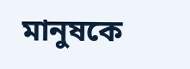মানুষকে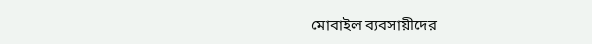মোবাইল ব্যবসায়ীদের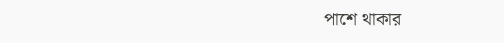পাশে থাকার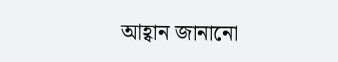আহ্বান জানানো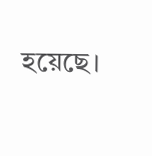হয়েছে।